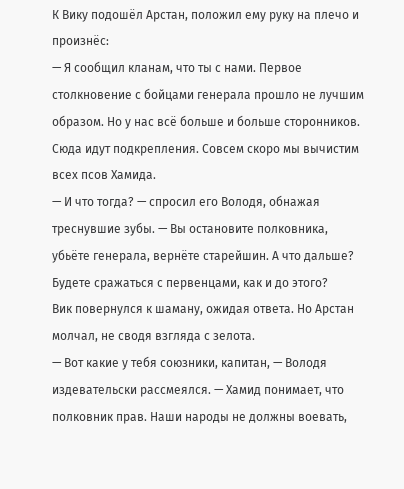К Вику подошёл Арстан, положил ему руку на плечо и произнёс:
— Я сообщил кланам, что ты с нами. Первое столкновение с бойцами генерала прошло не лучшим образом. Но у нас всё больше и больше сторонников. Сюда идут подкрепления. Совсем скоро мы вычистим всех псов Хамида.
— И что тогда? — спросил его Володя, обнажая треснувшие зубы. — Вы остановите полковника, убьёте генерала, вернёте старейшин. А что дальше? Будете сражаться с первенцами, как и до этого?
Вик повернулся к шаману, ожидая ответа. Но Арстан молчал, не сводя взгляда с зелота.
— Вот какие у тебя союзники, капитан, — Володя издевательски рассмеялся. — Хамид понимает, что полковник прав. Наши народы не должны воевать,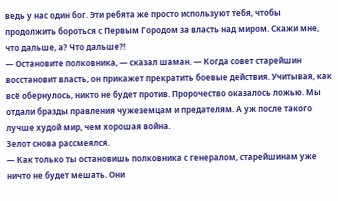ведь у нас один бог. Эти ребята же просто используют тебя, чтобы продолжить бороться с Первым Городом за власть над миром. Скажи мне, что дальше, а? Что дальше?!
— Остановите полковника, — сказал шаман. — Когда совет старейшин восстановит власть, он прикажет прекратить боевые действия. Учитывая, как всё обернулось, никто не будет против. Пророчество оказалось ложью. Мы отдали бразды правления чужеземцам и предателям. А уж после такого лучше худой мир, чем хорошая война.
Зелот снова рассмеялся.
— Как только ты остановишь полковника с генералом, старейшинам уже ничто не будет мешать. Они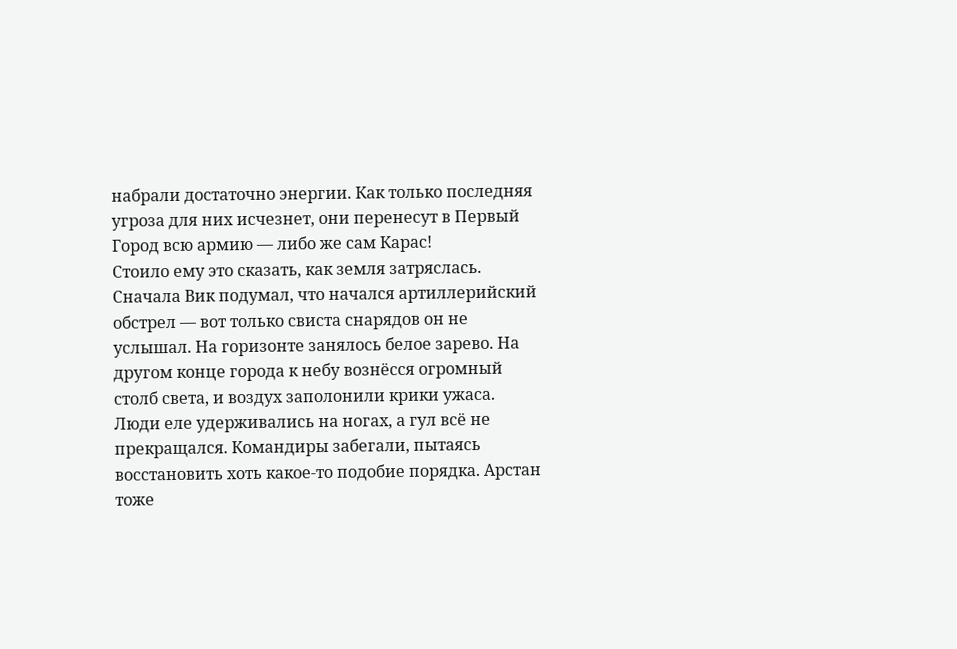набрали достаточно энергии. Как только последняя угроза для них исчезнет, они перенесут в Первый Город всю армию — либо же сам Карас!
Стоило ему это сказать, как земля затряслась. Сначала Вик подумал, что начался артиллерийский обстрел — вот только свиста снарядов он не услышал. На горизонте занялось белое зарево. На другом конце города к небу вознёсся огромный столб света, и воздух заполонили крики ужаса. Люди еле удерживались на ногах, а гул всё не прекращался. Командиры забегали, пытаясь восстановить хоть какое-то подобие порядка. Арстан тоже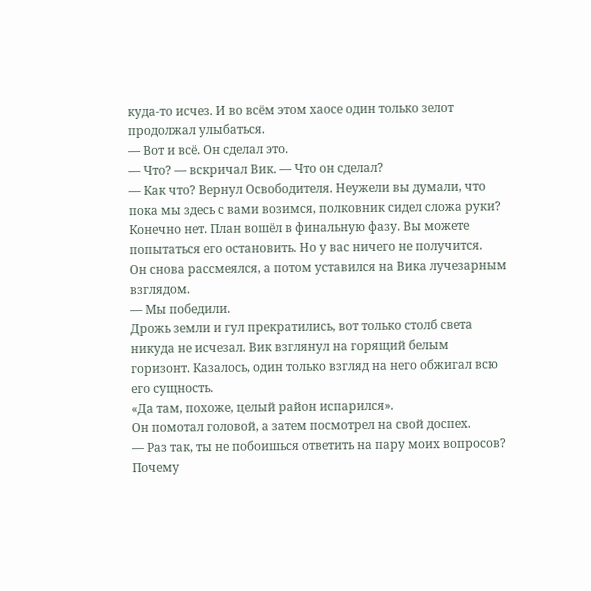куда-то исчез. И во всём этом хаосе один только зелот продолжал улыбаться.
— Вот и всё. Он сделал это.
— Что? — вскричал Вик. — Что он сделал?
— Как что? Вернул Освободителя. Неужели вы думали, что пока мы здесь с вами возимся, полковник сидел сложа руки? Конечно нет. План вошёл в финальную фазу. Вы можете попытаться его остановить. Но у вас ничего не получится.
Он снова рассмеялся, а потом уставился на Вика лучезарным взглядом.
— Мы победили.
Дрожь земли и гул прекратились, вот только столб света никуда не исчезал. Вик взглянул на горящий белым горизонт. Казалось, один только взгляд на него обжигал всю его сущность.
«Да там, похоже, целый район испарился».
Он помотал головой, а затем посмотрел на свой доспех.
— Раз так, ты не побоишься ответить на пару моих вопросов? Почему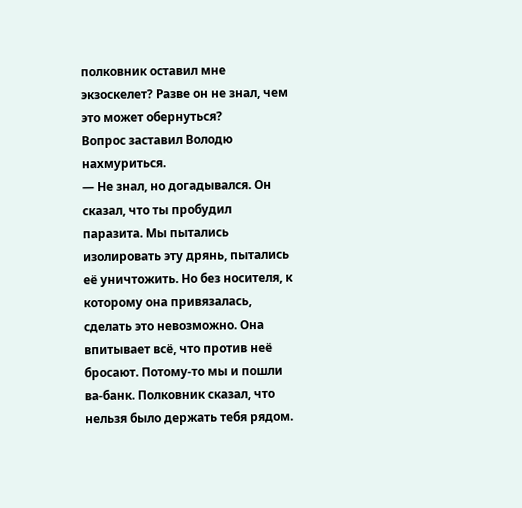полковник оставил мне экзоскелет? Разве он не знал, чем это может обернуться?
Вопрос заставил Володю нахмуриться.
— Не знал, но догадывался. Он сказал, что ты пробудил паразита. Мы пытались изолировать эту дрянь, пытались её уничтожить. Но без носителя, к которому она привязалась, сделать это невозможно. Она впитывает всё, что против неё бросают. Потому-то мы и пошли ва-банк. Полковник сказал, что нельзя было держать тебя рядом.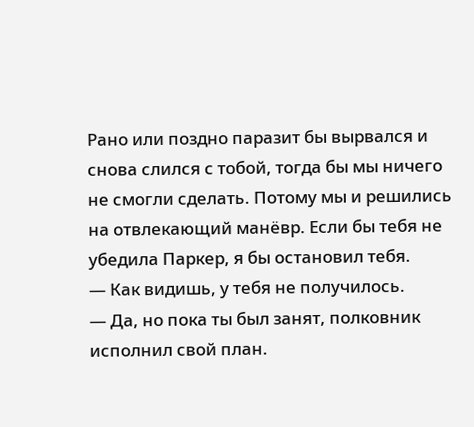Рано или поздно паразит бы вырвался и снова слился с тобой, тогда бы мы ничего не смогли сделать. Потому мы и решились на отвлекающий манёвр. Если бы тебя не убедила Паркер, я бы остановил тебя.
— Как видишь, у тебя не получилось.
— Да, но пока ты был занят, полковник исполнил свой план.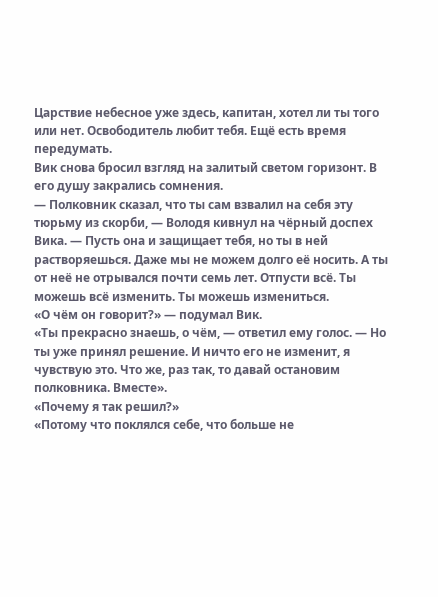Царствие небесное уже здесь, капитан, хотел ли ты того или нет. Освободитель любит тебя. Ещё есть время передумать.
Вик снова бросил взгляд на залитый светом горизонт. В его душу закрались сомнения.
— Полковник сказал, что ты сам взвалил на себя эту тюрьму из скорби, — Володя кивнул на чёрный доспех Вика. — Пусть она и защищает тебя, но ты в ней растворяешься. Даже мы не можем долго её носить. А ты от неё не отрывался почти семь лет. Отпусти всё. Ты можешь всё изменить. Ты можешь измениться.
«О чём он говорит?» — подумал Вик.
«Ты прекрасно знаешь, о чём, — ответил ему голос. — Но ты уже принял решение. И ничто его не изменит, я чувствую это. Что же, раз так, то давай остановим полковника. Вместе».
«Почему я так решил?»
«Потому что поклялся себе, что больше не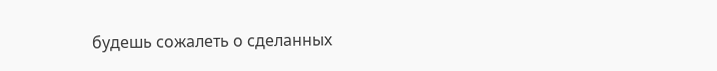будешь сожалеть о сделанных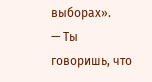выборах».
— Ты говоришь, что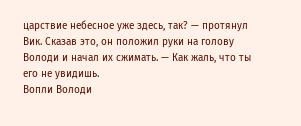царствие небесное уже здесь, так? — протянул Вик. Сказав это, он положил руки на голову Володи и начал их сжимать. — Как жаль, что ты его не увидишь.
Вопли Володи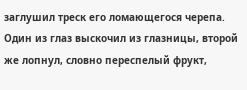заглушил треск его ломающегося черепа. Один из глаз выскочил из глазницы, второй же лопнул, словно переспелый фрукт,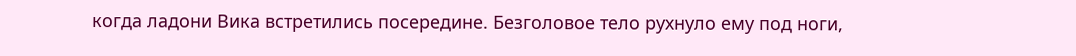когда ладони Вика встретились посередине. Безголовое тело рухнуло ему под ноги,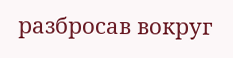разбросав вокруг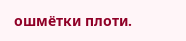ошмётки плоти.